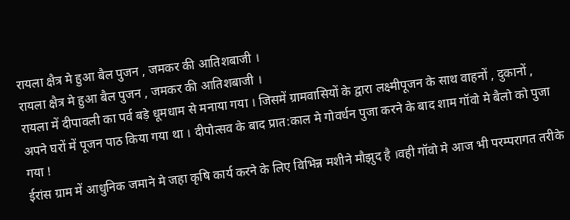रायला क्षैत्र मे हुआ बैल पुजन , जमकर की आतिशबाजी ।
रायला क्षैत्र मे हुआ बैल पुजन , जमकर की आतिशबाजी ।
रायला में दीपावली का पर्व बड़े धूमधाम से मनाया गया । जिसमें ग्रामवासियों के द्वारा लक्ष्मीपूजन के साथ वाहनों , दुकानों , अपने घरों में पूजन पाठ किया गया था । दीपोत्सव के बाद प्रात:काल मे गोवर्धन पुजा करने के बाद शाम गॉवो मे बैलो को पुजा गया !
ईरांस ग्राम में आधुनिक जमाने मे जहा कृषि कार्य करने के लिए विभिन्न मशीने मौझुद है ।वही गॉवो मे आज भी परम्परागत तरीके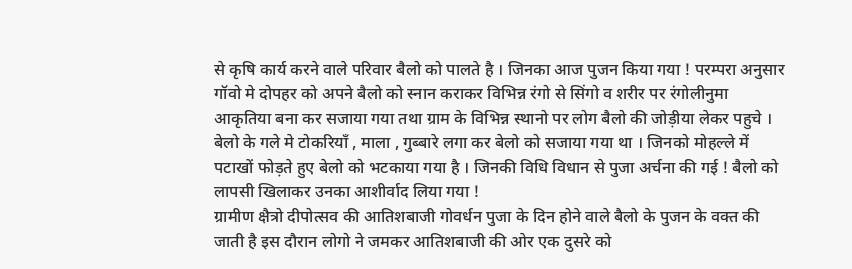से कृषि कार्य करने वाले परिवार बैलो को पालते है । जिनका आज पुजन किया गया ! परम्परा अनुसार गॉवो मे दोपहर को अपने बैलो को स्नान कराकर विभिन्न रंगो से सिंगो व शरीर पर रंगोलीनुमा आकृतिया बना कर सजाया गया तथा ग्राम के विभिन्न स्थानो पर लोग बैलो की जोड़ीया लेकर पहुचे । बेलो के गले मे टोकरियाँ , माला , गुब्बारे लगा कर बेलो को सजाया गया था । जिनको मोहल्ले में पटाखों फोड़ते हुए बेलो को भटकाया गया है । जिनकी विधि विधान से पुजा अर्चना की गई ! बैलो को
लापसी खिलाकर उनका आशीर्वाद लिया गया !
ग्रामीण क्षैत्रो दीपोत्सव की आतिशबाजी गोवर्धन पुजा के दिन होने वाले बैलो के पुजन के वक्त की जाती है इस दौरान लोगो ने जमकर आतिशबाजी की ओर एक दुसरे को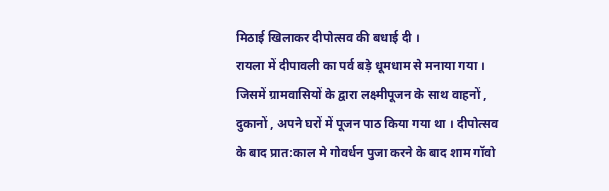मिठाई खिलाकर दीपोत्सव की बधाई दी ।
रायला में दीपावली का पर्व बड़े धूमधाम से मनाया गया । जिसमें ग्रामवासियों के द्वारा लक्ष्मीपूजन के साथ वाहनों , दुकानों , अपने घरों में पूजन पाठ किया गया था । दीपोत्सव के बाद प्रात:काल मे गोवर्धन पुजा करने के बाद शाम गॉवो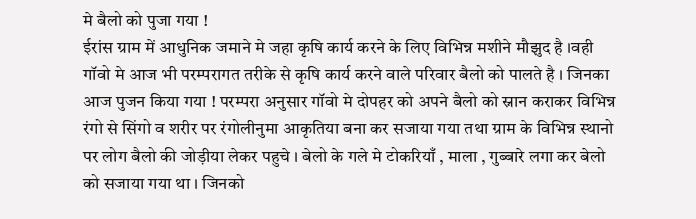मे बैलो को पुजा गया !
ईरांस ग्राम में आधुनिक जमाने मे जहा कृषि कार्य करने के लिए विभिन्न मशीने मौझुद है ।वही गॉवो मे आज भी परम्परागत तरीके से कृषि कार्य करने वाले परिवार बैलो को पालते है । जिनका आज पुजन किया गया ! परम्परा अनुसार गॉवो मे दोपहर को अपने बैलो को स्नान कराकर विभिन्न रंगो से सिंगो व शरीर पर रंगोलीनुमा आकृतिया बना कर सजाया गया तथा ग्राम के विभिन्न स्थानो पर लोग बैलो की जोड़ीया लेकर पहुचे । बेलो के गले मे टोकरियाँ , माला , गुब्बारे लगा कर बेलो को सजाया गया था । जिनको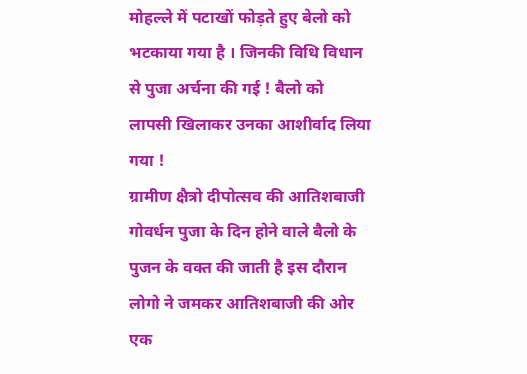मोहल्ले में पटाखों फोड़ते हुए बेलो को भटकाया गया है । जिनकी विधि विधान से पुजा अर्चना की गई ! बैलो को
लापसी खिलाकर उनका आशीर्वाद लिया गया !
ग्रामीण क्षैत्रो दीपोत्सव की आतिशबाजी गोवर्धन पुजा के दिन होने वाले बैलो के पुजन के वक्त की जाती है इस दौरान लोगो ने जमकर आतिशबाजी की ओर एक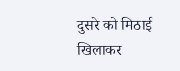दुसरे को मिठाई खिलाकर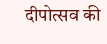दीपोत्सव की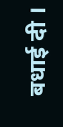बधाई दी ।